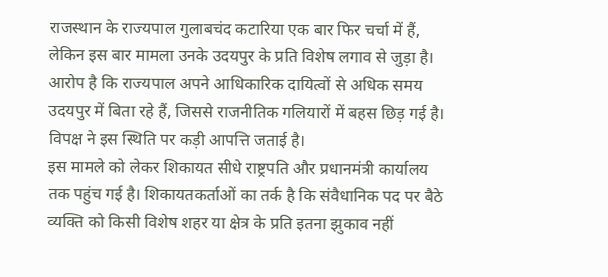राजस्थान के राज्यपाल गुलाबचंद कटारिया एक बार फिर चर्चा में हैं, लेकिन इस बार मामला उनके उदयपुर के प्रति विशेष लगाव से जुड़ा है। आरोप है कि राज्यपाल अपने आधिकारिक दायित्वों से अधिक समय उदयपुर में बिता रहे हैं, जिससे राजनीतिक गलियारों में बहस छिड़ गई है। विपक्ष ने इस स्थिति पर कड़ी आपत्ति जताई है।
इस मामले को लेकर शिकायत सीधे राष्ट्रपति और प्रधानमंत्री कार्यालय तक पहुंच गई है। शिकायतकर्ताओं का तर्क है कि संवैधानिक पद पर बैठे व्यक्ति को किसी विशेष शहर या क्षेत्र के प्रति इतना झुकाव नहीं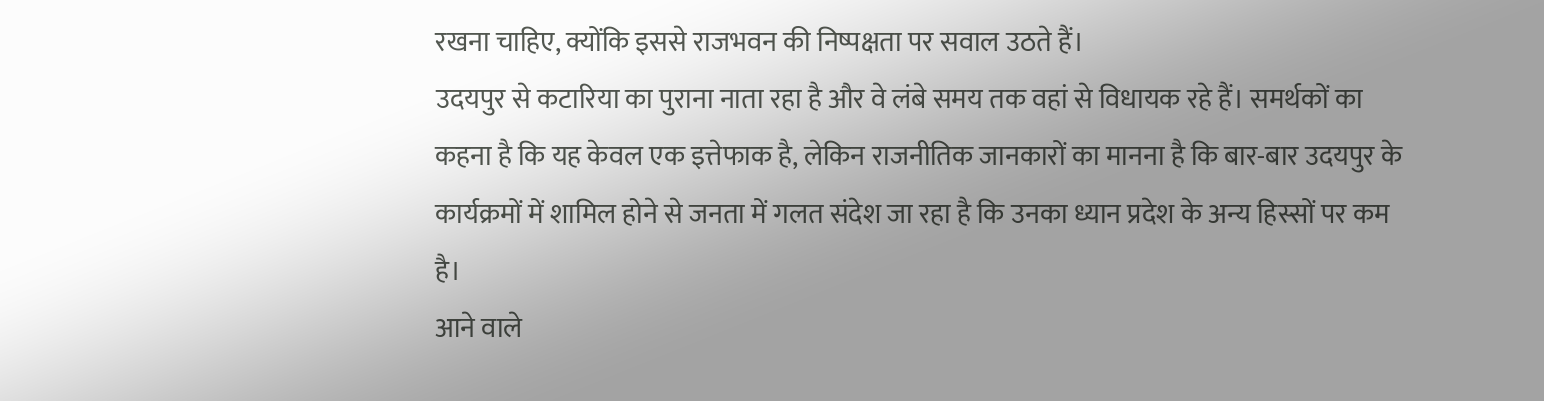रखना चाहिए, क्योंकि इससे राजभवन की निष्पक्षता पर सवाल उठते हैं।
उदयपुर से कटारिया का पुराना नाता रहा है और वे लंबे समय तक वहां से विधायक रहे हैं। समर्थकों का कहना है कि यह केवल एक इत्तेफाक है, लेकिन राजनीतिक जानकारों का मानना है कि बार-बार उदयपुर के कार्यक्रमों में शामिल होने से जनता में गलत संदेश जा रहा है कि उनका ध्यान प्रदेश के अन्य हिस्सों पर कम है।
आने वाले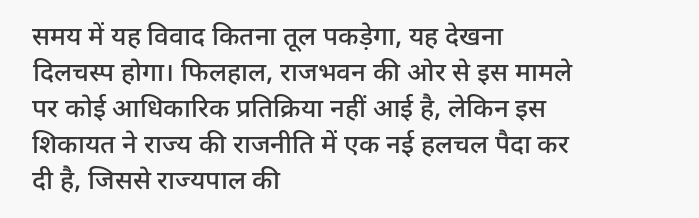समय में यह विवाद कितना तूल पकड़ेगा, यह देखना दिलचस्प होगा। फिलहाल, राजभवन की ओर से इस मामले पर कोई आधिकारिक प्रतिक्रिया नहीं आई है, लेकिन इस शिकायत ने राज्य की राजनीति में एक नई हलचल पैदा कर दी है, जिससे राज्यपाल की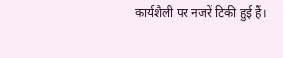कार्यशैली पर नजरें टिकी हुई हैं।